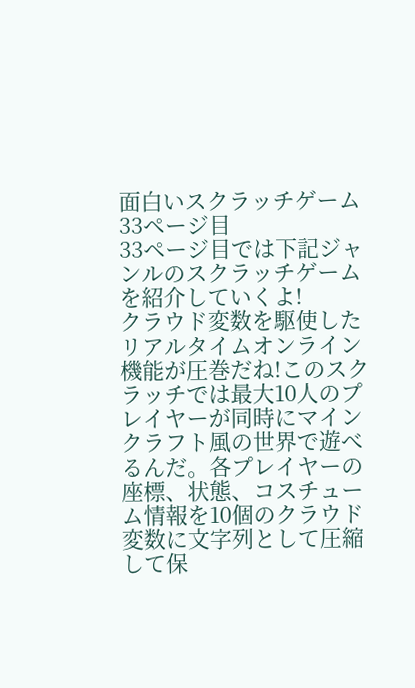面白いスクラッチゲーム33ページ目
33ページ目では下記ジャンルのスクラッチゲームを紹介していくよ!
クラウド変数を駆使したリアルタイムオンライン機能が圧巻だね!このスクラッチでは最大10人のプレイヤーが同時にマインクラフト風の世界で遊べるんだ。各プレイヤーの座標、状態、コスチューム情報を10個のクラウド変数に文字列として圧縮して保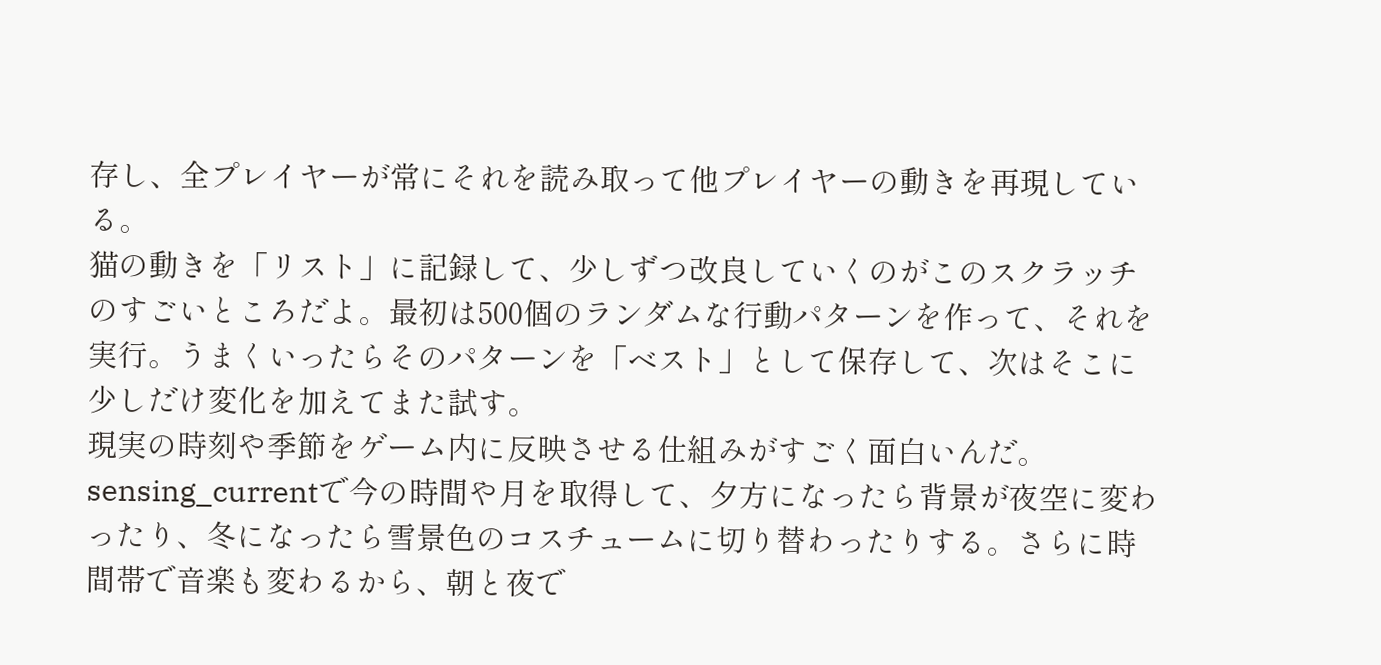存し、全プレイヤーが常にそれを読み取って他プレイヤーの動きを再現している。
猫の動きを「リスト」に記録して、少しずつ改良していくのがこのスクラッチのすごいところだよ。最初は500個のランダムな行動パターンを作って、それを実行。うまくいったらそのパターンを「ベスト」として保存して、次はそこに少しだけ変化を加えてまた試す。
現実の時刻や季節をゲーム内に反映させる仕組みがすごく面白いんだ。sensing_currentで今の時間や月を取得して、夕方になったら背景が夜空に変わったり、冬になったら雪景色のコスチュームに切り替わったりする。さらに時間帯で音楽も変わるから、朝と夜で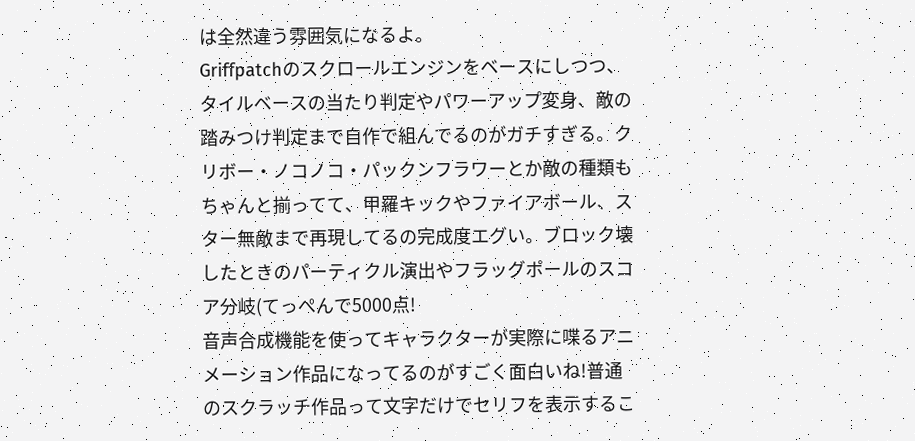は全然違う雰囲気になるよ。
Griffpatchのスクロールエンジンをベースにしつつ、タイルベースの当たり判定やパワーアップ変身、敵の踏みつけ判定まで自作で組んでるのがガチすぎる。クリボー・ノコノコ・パックンフラワーとか敵の種類もちゃんと揃ってて、甲羅キックやファイアボール、スター無敵まで再現してるの完成度エグい。ブロック壊したときのパーティクル演出やフラッグポールのスコア分岐(てっぺんで5000点!
音声合成機能を使ってキャラクターが実際に喋るアニメーション作品になってるのがすごく面白いね!普通のスクラッチ作品って文字だけでセリフを表示するこ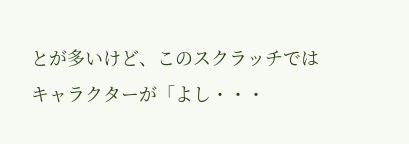とが多いけど、このスクラッチではキャラクターが「よし・・・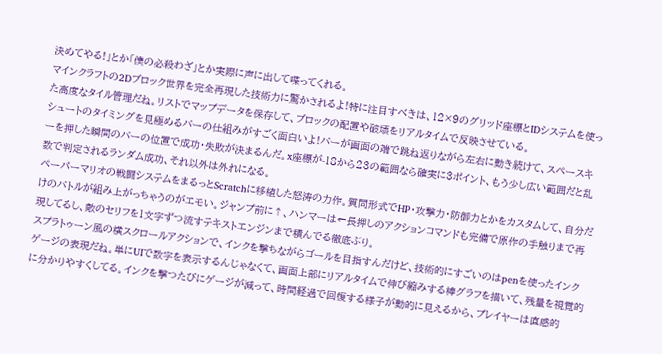決めてやる!」とか「僕の必殺わざ」とか実際に声に出して喋ってくれる。
マインクラフトの2Dブロック世界を完全再現した技術力に驚かされるよ!特に注目すべきは、12×9のグリッド座標とIDシステムを使った高度なタイル管理だね。リストでマップデータを保存して、ブロックの配置や破壊をリアルタイムで反映させている。
シュートのタイミングを見極めるバーの仕組みがすごく面白いよ!バーが画面の端で跳ね返りながら左右に動き続けて、スペースキーを押した瞬間のバーの位置で成功・失敗が決まるんだ。x座標が-18から23の範囲なら確実に3ポイント、もう少し広い範囲だと乱数で判定されるランダム成功、それ以外は外れになる。
ペーパーマリオの戦闘システムをまるっとScratchに移植した怒涛の力作。質問形式でHP・攻撃力・防御力とかをカスタムして、自分だけのバトルが組み上がっちゃうのがエモい。ジャンプ前に↑、ハンマーは←長押しのアクションコマンドも完備で原作の手触りまで再現してるし、敵のセリフを1文字ずつ流すテキストエンジンまで積んでる徹底ぶり。
スプラトゥーン風の横スクロールアクションで、インクを撃ちながらゴールを目指すんだけど、技術的にすごいのはpenを使ったインクゲージの表現だね。単にUIで数字を表示するんじゃなくて、画面上部にリアルタイムで伸び縮みする棒グラフを描いて、残量を視覚的に分かりやすくしてる。インクを撃つたびにゲージが減って、時間経過で回復する様子が動的に見えるから、プレイヤーは直感的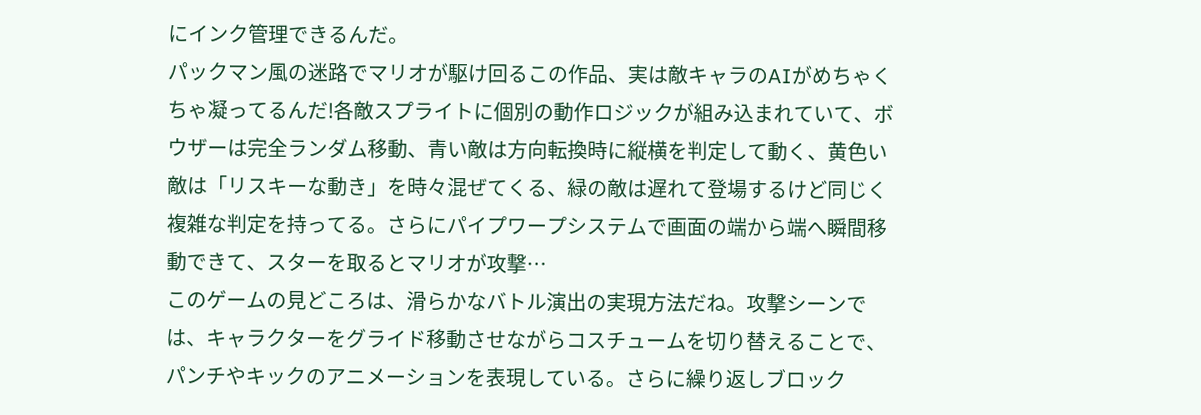にインク管理できるんだ。
パックマン風の迷路でマリオが駆け回るこの作品、実は敵キャラのAIがめちゃくちゃ凝ってるんだ!各敵スプライトに個別の動作ロジックが組み込まれていて、ボウザーは完全ランダム移動、青い敵は方向転換時に縦横を判定して動く、黄色い敵は「リスキーな動き」を時々混ぜてくる、緑の敵は遅れて登場するけど同じく複雑な判定を持ってる。さらにパイプワープシステムで画面の端から端へ瞬間移動できて、スターを取るとマリオが攻撃…
このゲームの見どころは、滑らかなバトル演出の実現方法だね。攻撃シーンでは、キャラクターをグライド移動させながらコスチュームを切り替えることで、パンチやキックのアニメーションを表現している。さらに繰り返しブロック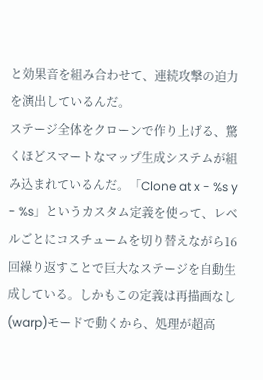と効果音を組み合わせて、連続攻撃の迫力を演出しているんだ。
ステージ全体をクローンで作り上げる、驚くほどスマートなマップ生成システムが組み込まれているんだ。「Clone at x - %s y - %s」というカスタム定義を使って、レベルごとにコスチュームを切り替えながら16回繰り返すことで巨大なステージを自動生成している。しかもこの定義は再描画なし(warp)モードで動くから、処理が超高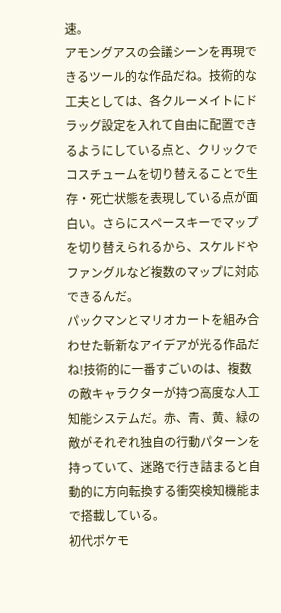速。
アモングアスの会議シーンを再現できるツール的な作品だね。技術的な工夫としては、各クルーメイトにドラッグ設定を入れて自由に配置できるようにしている点と、クリックでコスチュームを切り替えることで生存・死亡状態を表現している点が面白い。さらにスペースキーでマップを切り替えられるから、スケルドやファングルなど複数のマップに対応できるんだ。
パックマンとマリオカートを組み合わせた斬新なアイデアが光る作品だね!技術的に一番すごいのは、複数の敵キャラクターが持つ高度な人工知能システムだ。赤、青、黄、緑の敵がそれぞれ独自の行動パターンを持っていて、迷路で行き詰まると自動的に方向転換する衝突検知機能まで搭載している。
初代ポケモ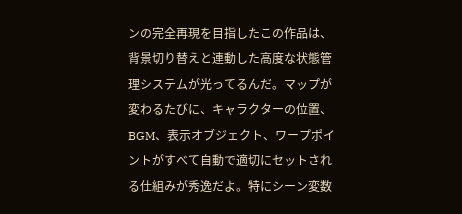ンの完全再現を目指したこの作品は、背景切り替えと連動した高度な状態管理システムが光ってるんだ。マップが変わるたびに、キャラクターの位置、BGM、表示オブジェクト、ワープポイントがすべて自動で適切にセットされる仕組みが秀逸だよ。特にシーン変数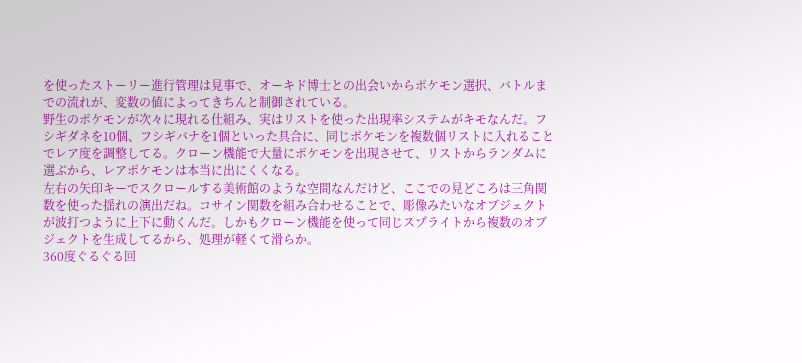を使ったストーリー進行管理は見事で、オーキド博士との出会いからポケモン選択、バトルまでの流れが、変数の値によってきちんと制御されている。
野生のポケモンが次々に現れる仕組み、実はリストを使った出現率システムがキモなんだ。フシギダネを10個、フシギバナを1個といった具合に、同じポケモンを複数個リストに入れることでレア度を調整してる。クローン機能で大量にポケモンを出現させて、リストからランダムに選ぶから、レアポケモンは本当に出にくくなる。
左右の矢印キーでスクロールする美術館のような空間なんだけど、ここでの見どころは三角関数を使った揺れの演出だね。コサイン関数を組み合わせることで、彫像みたいなオブジェクトが波打つように上下に動くんだ。しかもクローン機能を使って同じスプライトから複数のオブジェクトを生成してるから、処理が軽くて滑らか。
360度ぐるぐる回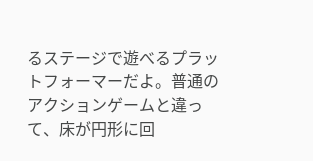るステージで遊べるプラットフォーマーだよ。普通のアクションゲームと違って、床が円形に回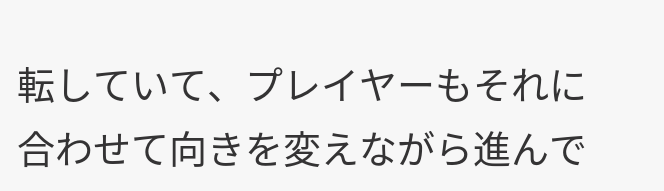転していて、プレイヤーもそれに合わせて向きを変えながら進んで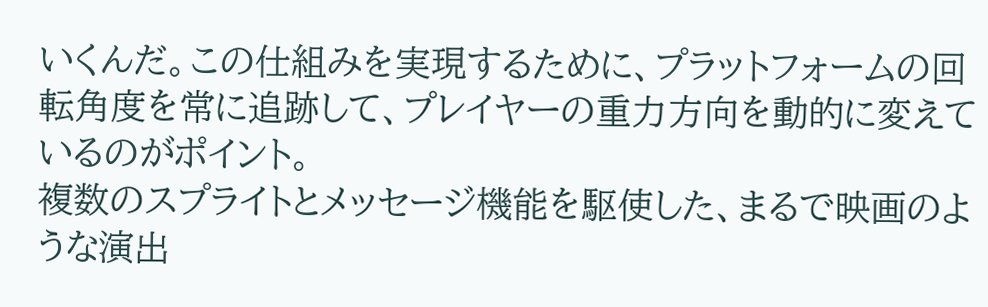いくんだ。この仕組みを実現するために、プラットフォームの回転角度を常に追跡して、プレイヤーの重力方向を動的に変えているのがポイント。
複数のスプライトとメッセージ機能を駆使した、まるで映画のような演出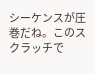シーケンスが圧巻だね。このスクラッチで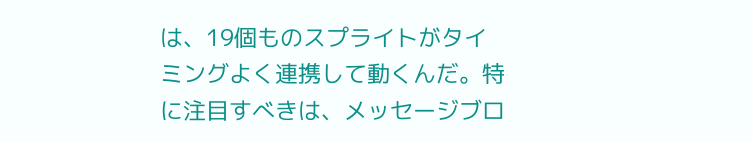は、19個ものスプライトがタイミングよく連携して動くんだ。特に注目すべきは、メッセージブロ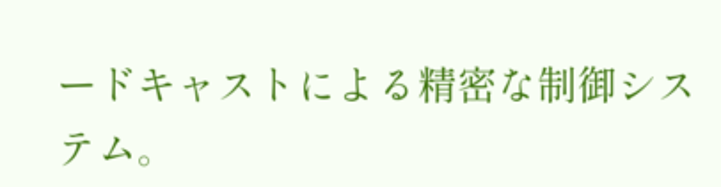ードキャストによる精密な制御システム。